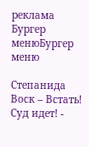реклама
Бургер менюБургер меню

Степанида Воск – Встать! Суд идет! -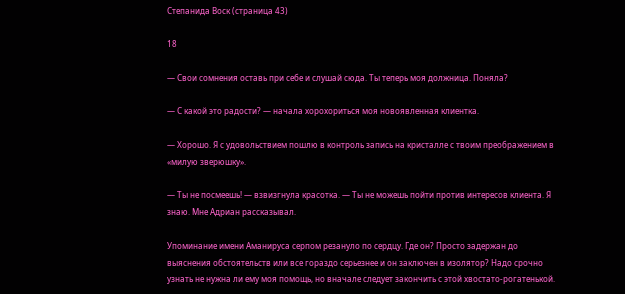Степанида Воск (страница 43)

18

— Свои сомнения оставь при себе и слушай сюда. Ты теперь моя должница. Поняла?

— С какой это радости? — начала хорохориться моя новоявленная клиентка.

— Хорошо. Я с удовольствием пошлю в контроль запись на кристалле с твоим преображением в «милую зверюшку».

— Ты не посмеешь! — взвизгнула красотка. — Ты не можешь пойти против интересов клиента. Я знаю. Мне Адриан рассказывал.

Упоминание имени Аманируса серпом резануло по сердцу. Где он? Просто задержан до выяснения обстоятельств или все гораздо серьезнее и он заключен в изолятор? Надо срочно узнать не нужна ли ему моя помощь, но вначале следует закончить с этой хвостато-рогатенькой.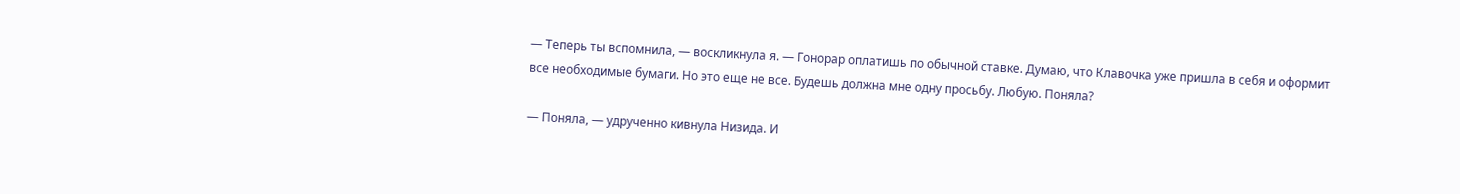— Теперь ты вспомнила, — воскликнула я. — Гонорар оплатишь по обычной ставке. Думаю, что Клавочка уже пришла в себя и оформит все необходимые бумаги. Но это еще не все. Будешь должна мне одну просьбу. Любую. Поняла?

— Поняла, — удрученно кивнула Низида. И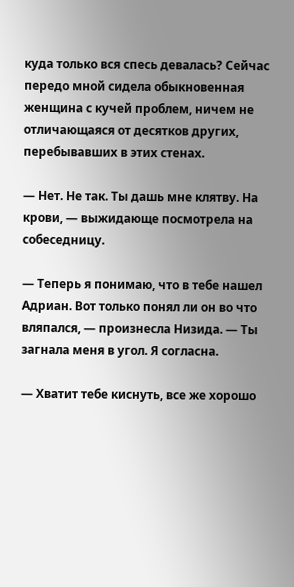куда только вся спесь девалась? Сейчас передо мной сидела обыкновенная женщина с кучей проблем, ничем не отличающаяся от десятков других, перебывавших в этих стенах.

— Нет. Не так. Ты дашь мне клятву. На крови, — выжидающе посмотрела на собеседницу.

— Теперь я понимаю, что в тебе нашел Адриан. Вот только понял ли он во что вляпался, — произнесла Низида. — Ты загнала меня в угол. Я согласна.

— Хватит тебе киснуть, все же хорошо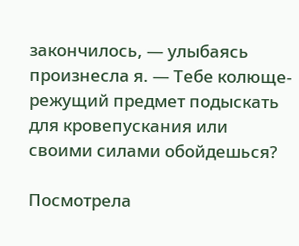закончилось, — улыбаясь произнесла я. — Тебе колюще-режущий предмет подыскать для кровепускания или своими силами обойдешься?

Посмотрела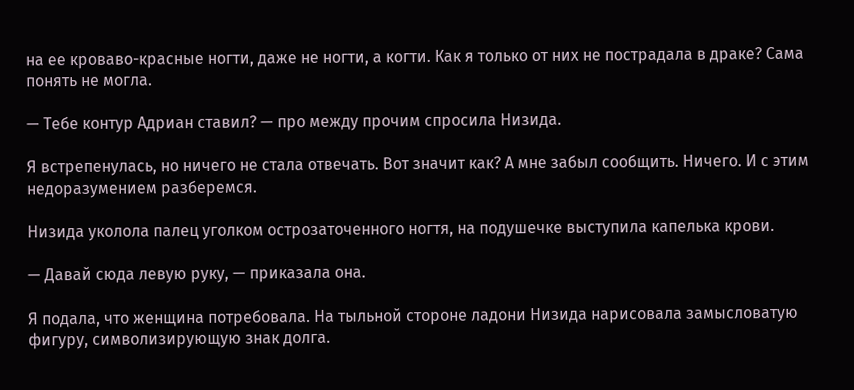на ее кроваво-красные ногти, даже не ногти, а когти. Как я только от них не пострадала в драке? Сама понять не могла.

— Тебе контур Адриан ставил? — про между прочим спросила Низида.

Я встрепенулась, но ничего не стала отвечать. Вот значит как? А мне забыл сообщить. Ничего. И с этим недоразумением разберемся.

Низида уколола палец уголком острозаточенного ногтя, на подушечке выступила капелька крови.

— Давай сюда левую руку, — приказала она.

Я подала, что женщина потребовала. На тыльной стороне ладони Низида нарисовала замысловатую фигуру, символизирующую знак долга.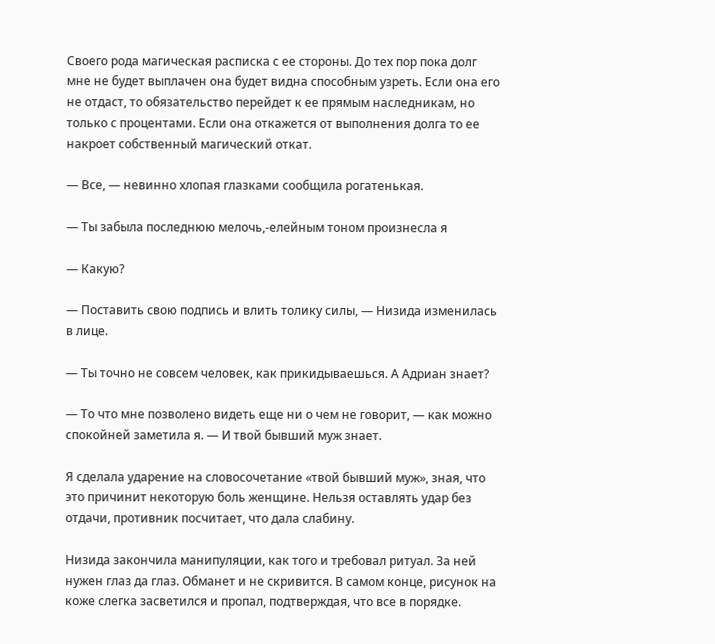Своего рода магическая расписка с ее стороны. До тех пор пока долг мне не будет выплачен она будет видна способным узреть. Если она его не отдаст, то обязательство перейдет к ее прямым наследникам, но только с процентами. Если она откажется от выполнения долга то ее накроет собственный магический откат.

— Все, — невинно хлопая глазками сообщила рогатенькая.

— Ты забыла последнюю мелочь,-елейным тоном произнесла я

— Какую?

— Поставить свою подпись и влить толику силы, — Низида изменилась в лице.

— Ты точно не совсем человек, как прикидываешься. А Адриан знает?

— То что мне позволено видеть еще ни о чем не говорит, — как можно спокойней заметила я. — И твой бывший муж знает.

Я сделала ударение на словосочетание «твой бывший муж», зная, что это причинит некоторую боль женщине. Нельзя оставлять удар без отдачи, противник посчитает, что дала слабину.

Низида закончила манипуляции, как того и требовал ритуал. За ней нужен глаз да глаз. Обманет и не скривится. В самом конце, рисунок на коже слегка засветился и пропал, подтверждая, что все в порядке.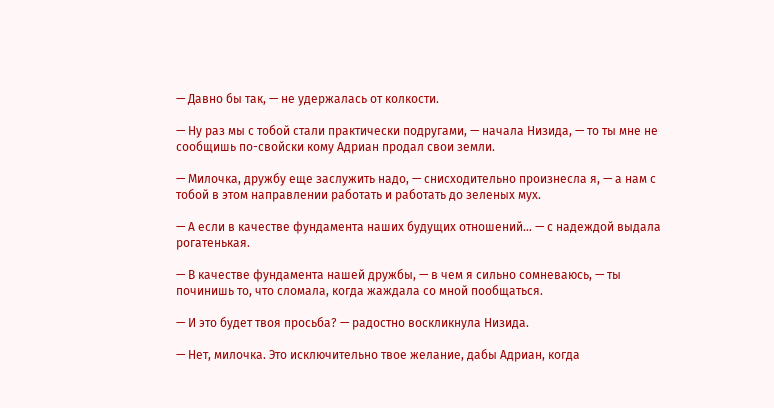— Давно бы так, — не удержалась от колкости.

— Ну раз мы с тобой стали практически подругами, — начала Низида, — то ты мне не сообщишь по-свойски кому Адриан продал свои земли.

— Милочка, дружбу еще заслужить надо, — снисходительно произнесла я, — а нам с тобой в этом направлении работать и работать до зеленых мух.

— А если в качестве фундамента наших будущих отношений… — с надеждой выдала рогатенькая.

— В качестве фундамента нашей дружбы, — в чем я сильно сомневаюсь, — ты починишь то, что сломала, когда жаждала со мной пообщаться.

— И это будет твоя просьба? — радостно воскликнула Низида.

— Нет, милочка. Это исключительно твое желание, дабы Адриан, когда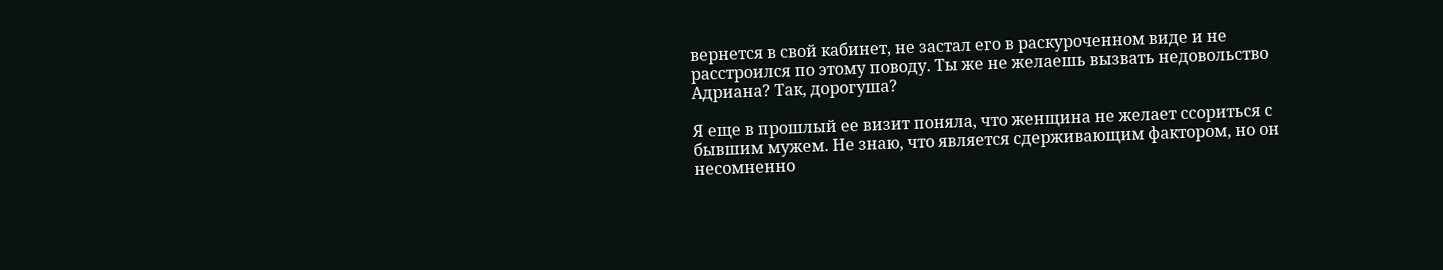вернется в свой кабинет, не застал его в раскуроченном виде и не расстроился по этому поводу. Ты же не желаешь вызвать недовольство Адриана? Так, дорогуша?

Я еще в прошлый ее визит поняла, что женщина не желает ссориться с бывшим мужем. Не знаю, что является сдерживающим фактором, но он несомненно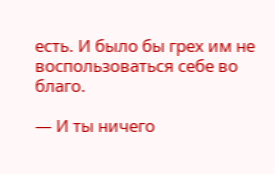есть. И было бы грех им не воспользоваться себе во благо.

— И ты ничего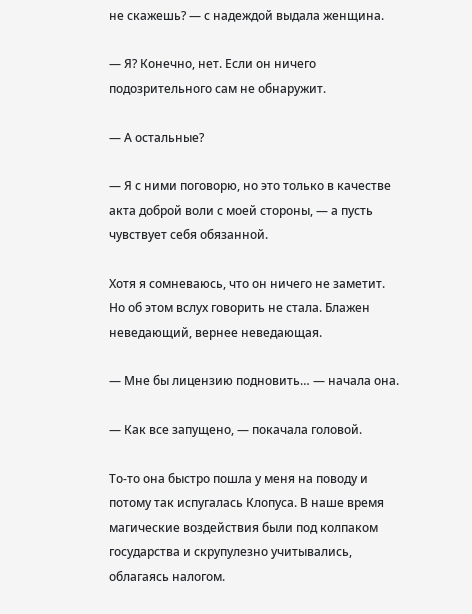не скажешь? — с надеждой выдала женщина.

— Я? Конечно, нет. Если он ничего подозрительного сам не обнаружит.

— А остальные?

— Я с ними поговорю, но это только в качестве акта доброй воли с моей стороны, — а пусть чувствует себя обязанной.

Хотя я сомневаюсь, что он ничего не заметит. Но об этом вслух говорить не стала. Блажен неведающий, вернее неведающая.

— Мне бы лицензию подновить… — начала она.

— Как все запущено, — покачала головой.

То-то она быстро пошла у меня на поводу и потому так испугалась Клопуса. В наше время магические воздействия были под колпаком государства и скрупулезно учитывались, облагаясь налогом.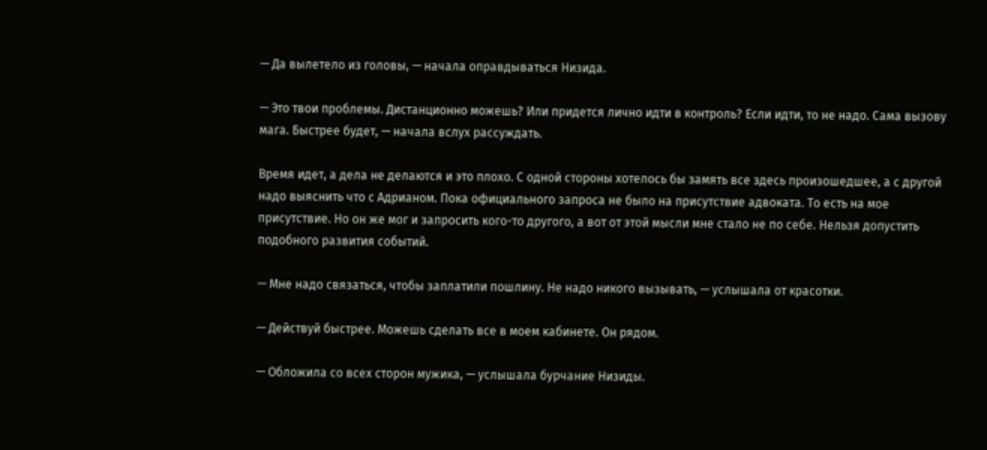— Да вылетело из головы, — начала оправдываться Низида.

— Это твои проблемы. Дистанционно можешь? Или придется лично идти в контроль? Если идти, то не надо. Сама вызову мага. Быстрее будет, — начала вслух рассуждать.

Время идет, а дела не делаются и это плохо. С одной стороны хотелось бы замять все здесь произошедшее, а с другой надо выяснить что с Адрианом. Пока официального запроса не было на присутствие адвоката. То есть на мое присутствие. Но он же мог и запросить кого-то другого, а вот от этой мысли мне стало не по себе. Нельзя допустить подобного развития событий.

— Мне надо связаться, чтобы заплатили пошлину. Не надо никого вызывать, — услышала от красотки.

— Действуй быстрее. Можешь сделать все в моем кабинете. Он рядом.

— Обложила со всех сторон мужика, — услышала бурчание Низиды.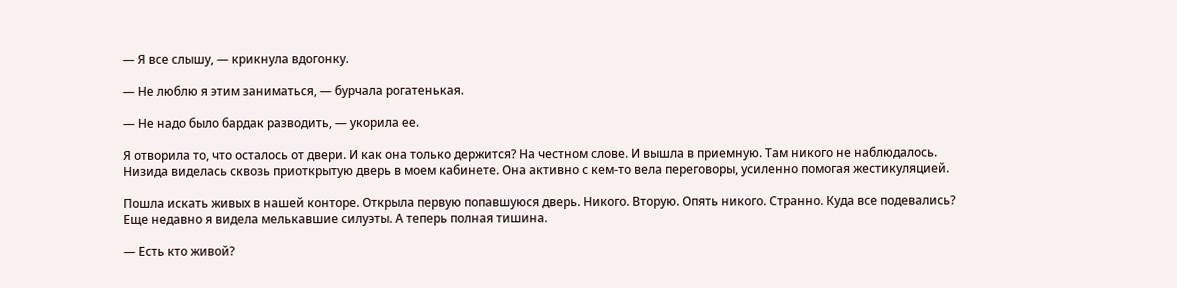— Я все слышу, — крикнула вдогонку.

— Не люблю я этим заниматься, — бурчала рогатенькая.

— Не надо было бардак разводить, — укорила ее.

Я отворила то, что осталось от двери. И как она только держится? На честном слове. И вышла в приемную. Там никого не наблюдалось. Низида виделась сквозь приоткрытую дверь в моем кабинете. Она активно с кем-то вела переговоры, усиленно помогая жестикуляцией.

Пошла искать живых в нашей конторе. Открыла первую попавшуюся дверь. Никого. Вторую. Опять никого. Странно. Куда все подевались? Еще недавно я видела мелькавшие силуэты. А теперь полная тишина.

— Есть кто живой?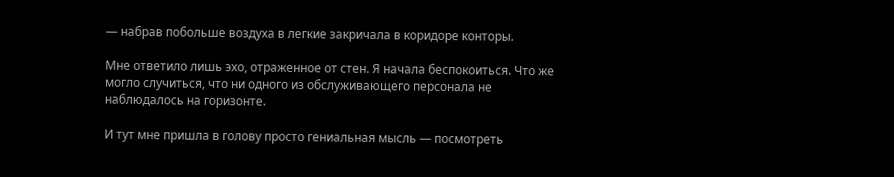— набрав побольше воздуха в легкие закричала в коридоре конторы.

Мне ответило лишь эхо, отраженное от стен. Я начала беспокоиться. Что же могло случиться, что ни одного из обслуживающего персонала не наблюдалось на горизонте.

И тут мне пришла в голову просто гениальная мысль — посмотреть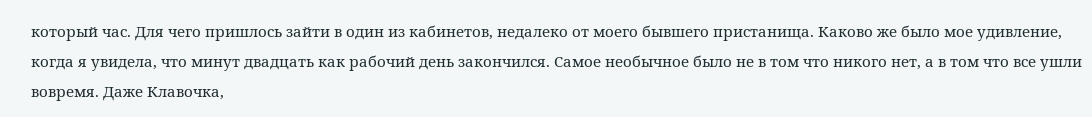который час. Для чего пришлось зайти в один из кабинетов, недалеко от моего бывшего пристанища. Каково же было мое удивление, когда я увидела, что минут двадцать как рабочий день закончился. Самое необычное было не в том что никого нет, а в том что все ушли вовремя. Даже Клавочка,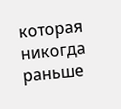которая никогда раньше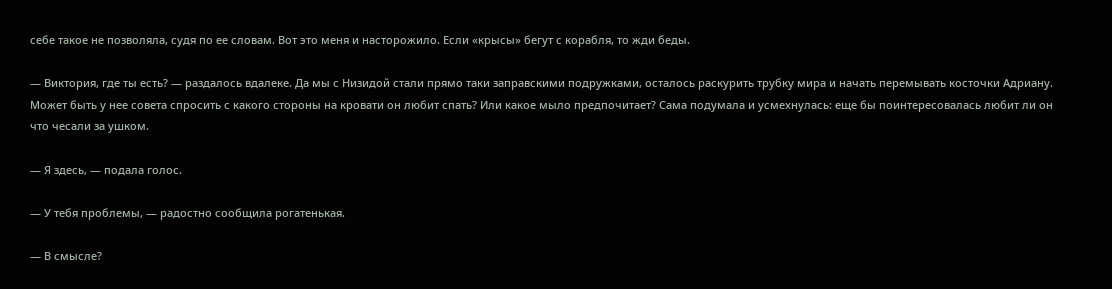себе такое не позволяла, судя по ее словам. Вот это меня и насторожило. Если «крысы» бегут с корабля, то жди беды.

— Виктория, где ты есть? — раздалось вдалеке. Да мы с Низидой стали прямо таки заправскими подружками, осталось раскурить трубку мира и начать перемывать косточки Адриану. Может быть у нее совета спросить с какого стороны на кровати он любит спать? Или какое мыло предпочитает? Сама подумала и усмехнулась: еще бы поинтересовалась любит ли он что чесали за ушком.

— Я здесь, — подала голос.

— У тебя проблемы, — радостно сообщила рогатенькая.

— В смысле?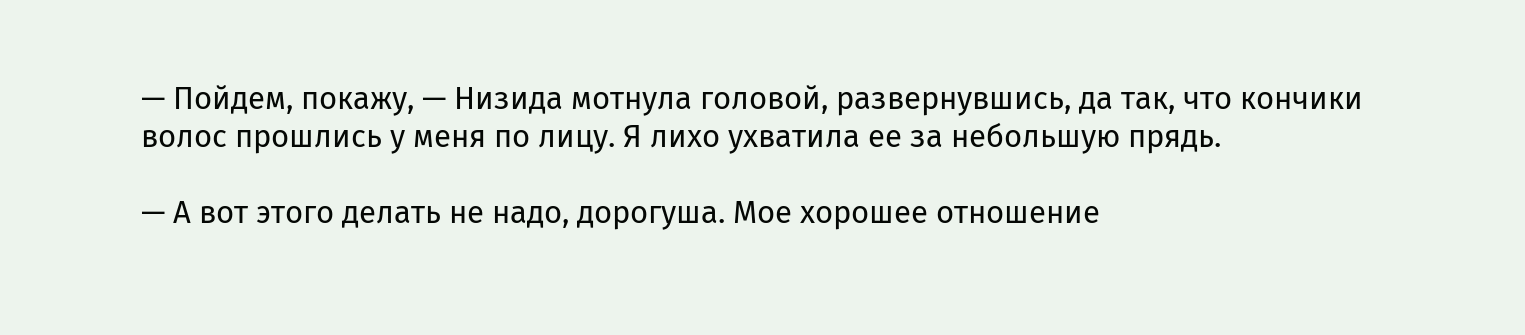— Пойдем, покажу, — Низида мотнула головой, развернувшись, да так, что кончики волос прошлись у меня по лицу. Я лихо ухватила ее за небольшую прядь.

— А вот этого делать не надо, дорогуша. Мое хорошее отношение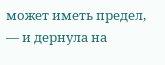может иметь предел, — и дернула на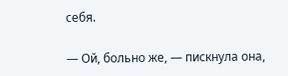себя.

— Ой, больно же, — пискнула она,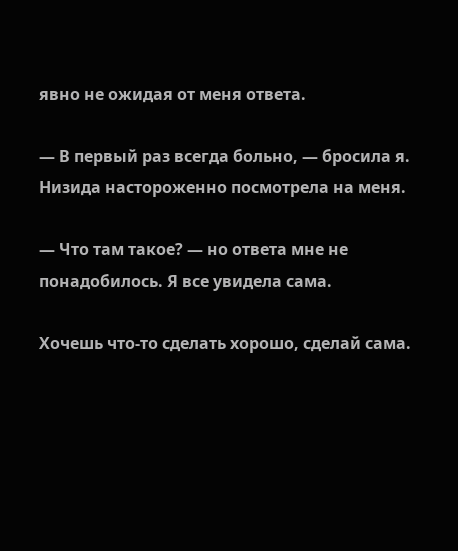явно не ожидая от меня ответа.

— В первый раз всегда больно, — бросила я. Низида настороженно посмотрела на меня.

— Что там такое? — но ответа мне не понадобилось. Я все увидела сама.

Хочешь что-то сделать хорошо, сделай сама.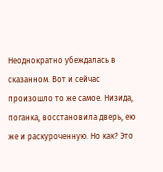Неоднократно убеждалась в сказанном. Вот и сейчас произошло то же самое. Низида, поганка, восстановила дверь, ею же и раскуроченную. Но как? Это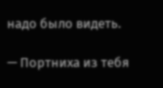надо было видеть.

— Портниха из тебя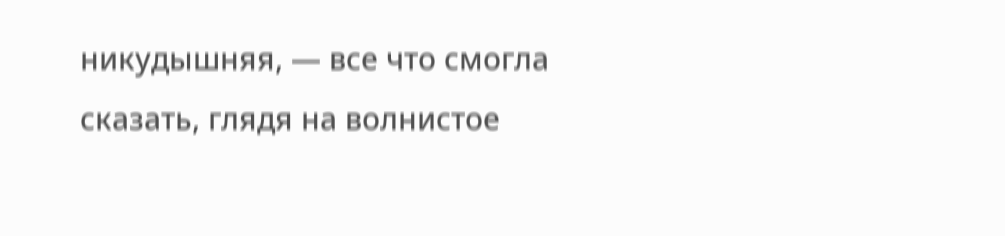никудышняя, — все что смогла сказать, глядя на волнистое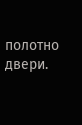полотно двери.